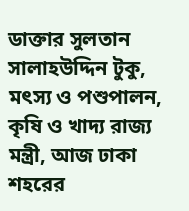ডাক্তার সুলতান সালাহউদ্দিন টুকু, মৎস্য ও পশুপালন, কৃষি ও খাদ্য রাজ্য মন্ত্রী, আজ ঢাকা শহরের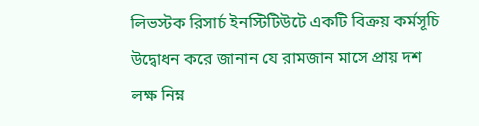লিভস্টক রিসার্চ ইনস্টিটিউটে একটি বিক্রয় কর্মসূচি উদ্বোধন করে জানান যে রামজান মাসে প্রায় দশ লক্ষ নিম্ন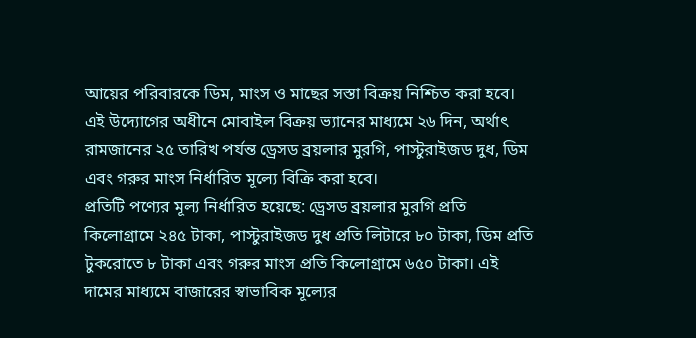আয়ের পরিবারকে ডিম, মাংস ও মাছের সস্তা বিক্রয় নিশ্চিত করা হবে।
এই উদ্যোগের অধীনে মোবাইল বিক্রয় ভ্যানের মাধ্যমে ২৬ দিন, অর্থাৎ রামজানের ২৫ তারিখ পর্যন্ত ড্রেসড ব্রয়লার মুরগি, পাস্টুরাইজড দুধ, ডিম এবং গরুর মাংস নির্ধারিত মূল্যে বিক্রি করা হবে।
প্রতিটি পণ্যের মূল্য নির্ধারিত হয়েছে: ড্রেসড ব্রয়লার মুরগি প্রতি কিলোগ্রামে ২৪৫ টাকা, পাস্টুরাইজড দুধ প্রতি লিটারে ৮০ টাকা, ডিম প্রতি টুকরোতে ৮ টাকা এবং গরুর মাংস প্রতি কিলোগ্রামে ৬৫০ টাকা। এই দামের মাধ্যমে বাজারের স্বাভাবিক মূল্যের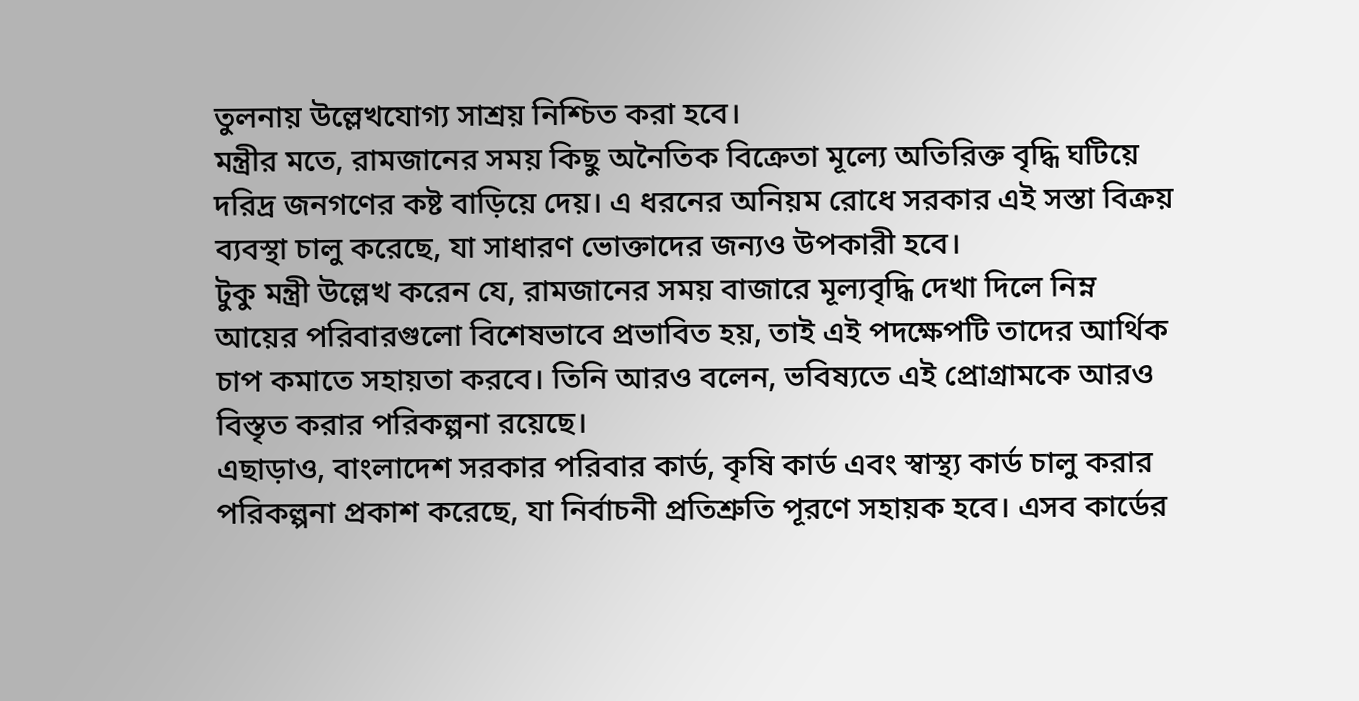তুলনায় উল্লেখযোগ্য সাশ্রয় নিশ্চিত করা হবে।
মন্ত্রীর মতে, রামজানের সময় কিছু অনৈতিক বিক্রেতা মূল্যে অতিরিক্ত বৃদ্ধি ঘটিয়ে দরিদ্র জনগণের কষ্ট বাড়িয়ে দেয়। এ ধরনের অনিয়ম রোধে সরকার এই সস্তা বিক্রয় ব্যবস্থা চালু করেছে, যা সাধারণ ভোক্তাদের জন্যও উপকারী হবে।
টুকু মন্ত্রী উল্লেখ করেন যে, রামজানের সময় বাজারে মূল্যবৃদ্ধি দেখা দিলে নিম্ন আয়ের পরিবারগুলো বিশেষভাবে প্রভাবিত হয়, তাই এই পদক্ষেপটি তাদের আর্থিক চাপ কমাতে সহায়তা করবে। তিনি আরও বলেন, ভবিষ্যতে এই প্রোগ্রামকে আরও বিস্তৃত করার পরিকল্পনা রয়েছে।
এছাড়াও, বাংলাদেশ সরকার পরিবার কার্ড, কৃষি কার্ড এবং স্বাস্থ্য কার্ড চালু করার পরিকল্পনা প্রকাশ করেছে, যা নির্বাচনী প্রতিশ্রুতি পূরণে সহায়ক হবে। এসব কার্ডের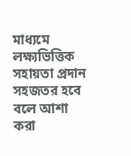মাধ্যমে লক্ষ্যভিত্তিক সহায়তা প্রদান সহজতর হবে বলে আশা করা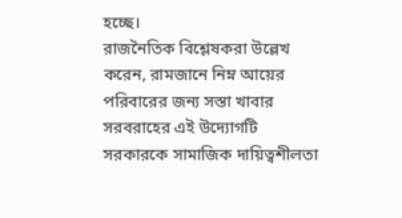হচ্ছে।
রাজনৈতিক বিশ্লেষকরা উল্লেখ করেন, রামজানে নিম্ন আয়ের পরিবারের জন্য সস্তা খাবার সরবরাহের এই উদ্যোগটি সরকারকে সামাজিক দায়িত্বশীলতা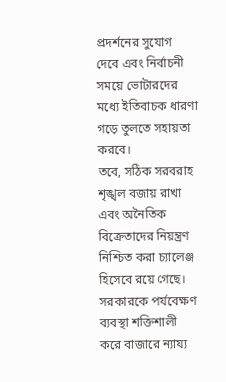প্রদর্শনের সুযোগ দেবে এবং নির্বাচনী সময়ে ভোটারদের মধ্যে ইতিবাচক ধারণা গড়ে তুলতে সহায়তা করবে।
তবে, সঠিক সরবরাহ শৃঙ্খল বজায় রাখা এবং অনৈতিক বিক্রেতাদের নিয়ন্ত্রণ নিশ্চিত করা চ্যালেঞ্জ হিসেবে রয়ে গেছে। সরকারকে পর্যবেক্ষণ ব্যবস্থা শক্তিশালী করে বাজারে ন্যায্য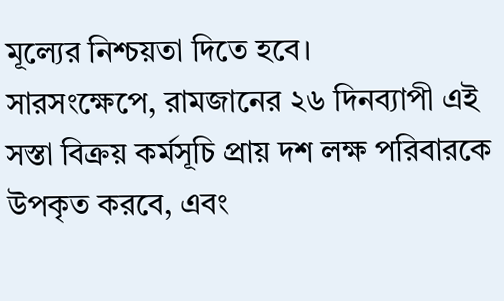মূল্যের নিশ্চয়তা দিতে হবে।
সারসংক্ষেপে, রামজানের ২৬ দিনব্যাপী এই সস্তা বিক্রয় কর্মসূচি প্রায় দশ লক্ষ পরিবারকে উপকৃত করবে, এবং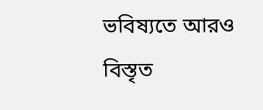ভবিষ্যতে আরও বিস্তৃত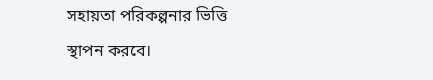সহায়তা পরিকল্পনার ভিত্তি স্থাপন করবে।